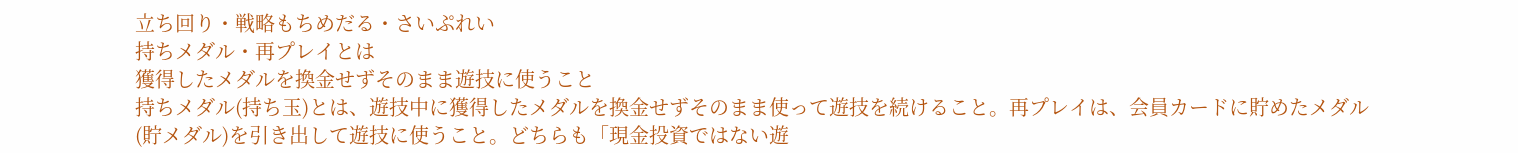立ち回り・戦略もちめだる・さいぷれい
持ちメダル・再プレイとは
獲得したメダルを換金せずそのまま遊技に使うこと
持ちメダル(持ち玉)とは、遊技中に獲得したメダルを換金せずそのまま使って遊技を続けること。再プレイは、会員カードに貯めたメダル(貯メダル)を引き出して遊技に使うこと。どちらも「現金投資ではない遊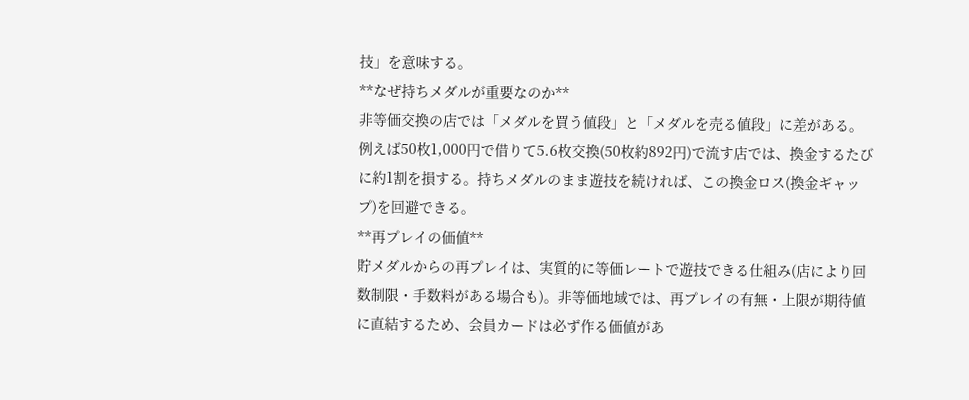技」を意味する。
**なぜ持ちメダルが重要なのか**
非等価交換の店では「メダルを買う値段」と「メダルを売る値段」に差がある。例えば50枚1,000円で借りて5.6枚交換(50枚約892円)で流す店では、換金するたびに約1割を損する。持ちメダルのまま遊技を続ければ、この換金ロス(換金ギャップ)を回避できる。
**再プレイの価値**
貯メダルからの再プレイは、実質的に等価レートで遊技できる仕組み(店により回数制限・手数料がある場合も)。非等価地域では、再プレイの有無・上限が期待値に直結するため、会員カードは必ず作る価値があ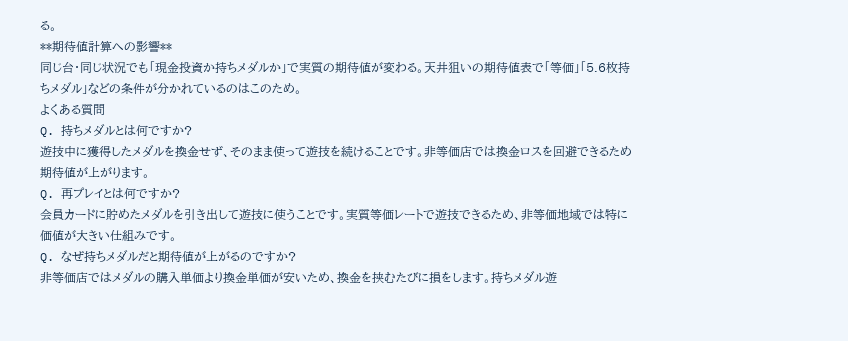る。
**期待値計算への影響**
同じ台・同じ状況でも「現金投資か持ちメダルか」で実質の期待値が変わる。天井狙いの期待値表で「等価」「5.6枚持ちメダル」などの条件が分かれているのはこのため。
よくある質問
Q. 持ちメダルとは何ですか?
遊技中に獲得したメダルを換金せず、そのまま使って遊技を続けることです。非等価店では換金ロスを回避できるため期待値が上がります。
Q. 再プレイとは何ですか?
会員カードに貯めたメダルを引き出して遊技に使うことです。実質等価レートで遊技できるため、非等価地域では特に価値が大きい仕組みです。
Q. なぜ持ちメダルだと期待値が上がるのですか?
非等価店ではメダルの購入単価より換金単価が安いため、換金を挟むたびに損をします。持ちメダル遊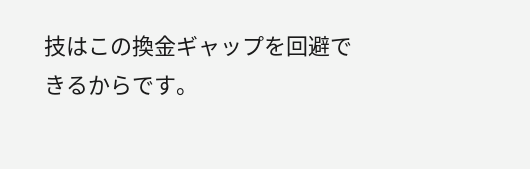技はこの換金ギャップを回避できるからです。